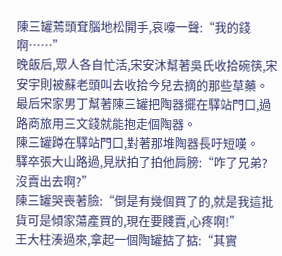陳三罐蔫頭耷腦地松開手,哀嚎一聲:“我的錢啊……”
晚飯后,眾人各自忙活,宋安沐幫著吳氏收拾碗筷,宋安宇則被蘇老頭叫去收拾今兒去摘的那些草藥。
最后宋家男丁幫著陳三罐把陶器擺在驛站門口,過路商旅用三文錢就能抱走個陶器。
陳三罐蹲在驛站門口,對著那堆陶器長吁短嘆。
驛卒張大山路過,見狀拍了拍他肩膀:“咋了兄弟?沒賣出去啊?”
陳三罐哭喪著臉:“倒是有幾個買了的,就是我這批貨可是傾家蕩產買的,現在要賤賣,心疼啊!”
王大柱湊過來,拿起一個陶罐掂了掂:“其實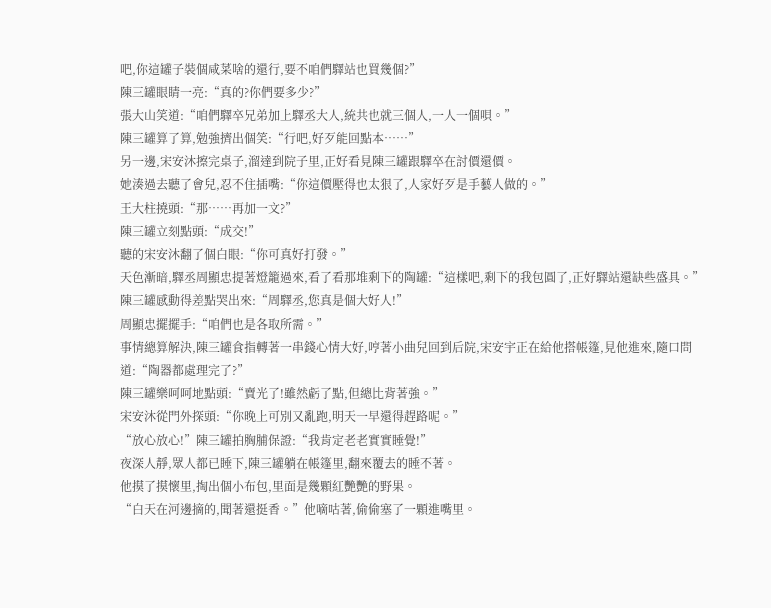吧,你這罐子裝個咸菜啥的還行,要不咱們驛站也買幾個?”
陳三罐眼睛一亮:“真的?你們要多少?”
張大山笑道:“咱們驛卒兄弟加上驛丞大人,統共也就三個人,一人一個唄。”
陳三罐算了算,勉強擠出個笑:“行吧,好歹能回點本……”
另一邊,宋安沐擦完桌子,溜達到院子里,正好看見陳三罐跟驛卒在討價還價。
她湊過去聽了會兒,忍不住插嘴:“你這價壓得也太狠了,人家好歹是手藝人做的。”
王大柱撓頭:“那……再加一文?”
陳三罐立刻點頭:“成交!”
聽的宋安沐翻了個白眼:“你可真好打發。”
天色漸暗,驛丞周顯忠提著燈籠過來,看了看那堆剩下的陶罐:“這樣吧,剩下的我包圓了,正好驛站還缺些盛具。”
陳三罐感動得差點哭出來:“周驛丞,您真是個大好人!”
周顯忠擺擺手:“咱們也是各取所需。”
事情總算解決,陳三罐食指轉著一串錢心情大好,哼著小曲兒回到后院,宋安宇正在給他搭帳篷,見他進來,隨口問道:“陶器都處理完了?”
陳三罐樂呵呵地點頭:“賣光了!雖然虧了點,但總比背著強。”
宋安沐從門外探頭:“你晚上可別又亂跑,明天一早還得趕路呢。”
“放心放心!”陳三罐拍胸脯保證:“我肯定老老實實睡覺!”
夜深人靜,眾人都已睡下,陳三罐躺在帳篷里,翻來覆去的睡不著。
他摸了摸懷里,掏出個小布包,里面是幾顆紅艷艷的野果。
“白天在河邊摘的,聞著還挺香。”他嘀咕著,偷偷塞了一顆進嘴里。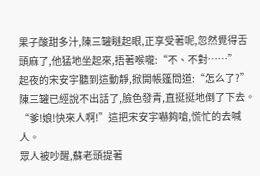果子酸甜多汁,陳三罐瞇起眼,正享受著呢,忽然覺得舌頭麻了,他猛地坐起來,捂著喉嚨:“不、不對……”
起夜的宋安宇聽到這動靜,掀開帳篷問道:“怎么了?”
陳三罐已經說不出話了,臉色發青,直挺挺地倒了下去。
“爹!娘!快來人啊!”這把宋安宇嚇夠嗆,慌忙的去喊人。
眾人被吵醒,蘇老頭提著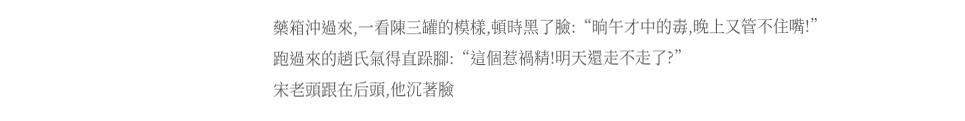藥箱沖過來,一看陳三罐的模樣,頓時黑了臉:“晌午才中的毒,晚上又管不住嘴!”
跑過來的趙氏氣得直跺腳:“這個惹禍精!明天還走不走了?”
宋老頭跟在后頭,他沉著臉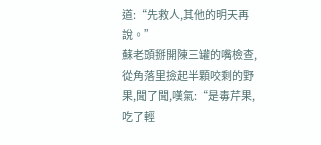道:“先救人,其他的明天再說。”
蘇老頭掰開陳三罐的嘴檢查,從角落里撿起半顆咬剩的野果,聞了聞,嘆氣:“是毒芹果,吃了輕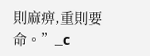則麻痹,重則要命。”_c